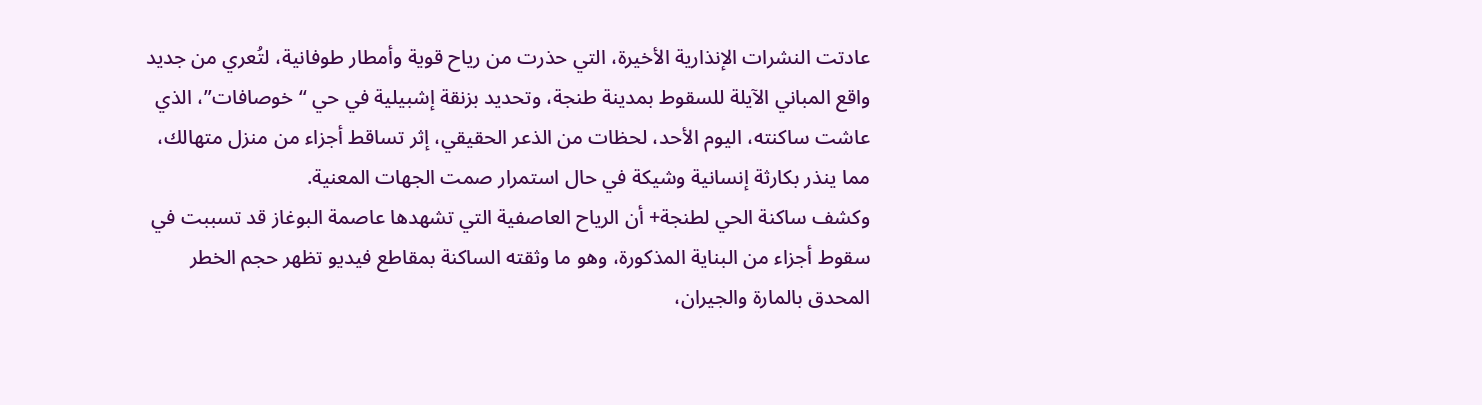عادتت النشرات الإنذارية الأخيرة، التي حذرت من رياح قوية وأمطار طوفانية، لتُعري من جديد واقع المباني الآيلة للسقوط بمدينة طنجة، وتحديد بزنقة إشبيلية في حي “خوصافات”، الذي عاشت ساكنته، اليوم الأحد، لحظات من الذعر الحقيقي، إثر تساقط أجزاء من منزل متهالك، مما ينذر بكارثة إنسانية وشيكة في حال استمرار صمت الجهات المعنية.
وكشف ساكنة الحي لطنجة+ أن الرياح العاصفية التي تشهدها عاصمة البوغاز قد تسببت في سقوط أجزاء من البناية المذكورة، وهو ما وثقته الساكنة بمقاطع فيديو تظهر حجم الخطر المحدق بالمارة والجيران،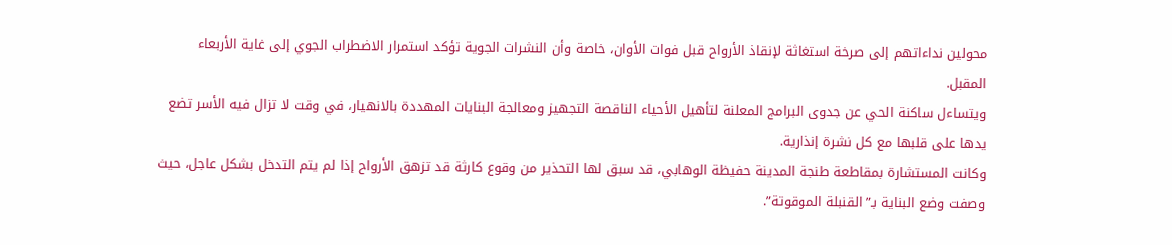محولين نداءاتهم إلى صرخة استغاثة لإنقاذ الأرواح قبل فوات الأوان، خاصة وأن النشرات الجوية تؤكد استمرار الاضطراب الجوي إلى غاية الأربعاء المقبل.
ويتساءل ساكنة الحي عن جدوى البرامج المعلنة لتأهيل الأحياء الناقصة التجهيز ومعالجة البنايات المهددة بالانهيار، في وقت لا تزال فيه الأسر تضع يدها على قلبها مع كل نشرة إنذارية.
وكانت المستشارة بمقاطعة طنجة المدينة حفيظة الوهابي، قد سبق لها التحذير من وقوع كارثة قد تزهق الأرواح إذا لم يتم التدخل بشكل عاجل، حيث وصفت وضع البناية بـ”القنبلة الموقوتة”.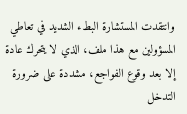وانتقدت المستشارة البطء الشديد في تعاطي المسؤولين مع هذا ملف، الذي لا يتحرك عادة إلا بعد وقوع الفواجع، مشددة على ضرورة التدخل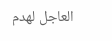العاجل لهدم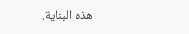هذه البناية.